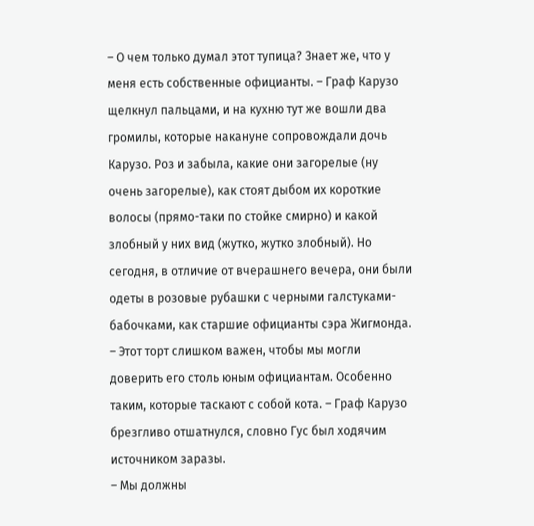– О чем только думал этот тупица? Знает же, что у меня есть собственные официанты. – Граф Карузо щелкнул пальцами, и на кухню тут же вошли два громилы, которые накануне сопровождали дочь Карузо. Роз и забыла, какие они загорелые (ну очень загорелые), как стоят дыбом их короткие волосы (прямо-таки по стойке смирно) и какой злобный у них вид (жутко, жутко злобный). Но сегодня, в отличие от вчерашнего вечера, они были одеты в розовые рубашки с черными галстуками-бабочками, как старшие официанты сэра Жигмонда.
– Этот торт слишком важен, чтобы мы могли доверить его столь юным официантам. Особенно таким, которые таскают с собой кота. – Граф Карузо брезгливо отшатнулся, словно Гус был ходячим источником заразы.
– Мы должны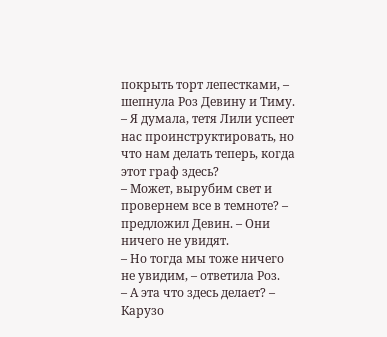покрыть торт лепестками, – шепнула Роз Девину и Тиму. – Я думала, тетя Лили успеет нас проинструктировать, но что нам делать теперь, когда этот граф здесь?
– Может, вырубим свет и провернем все в темноте? – предложил Девин. – Они ничего не увидят.
– Но тогда мы тоже ничего не увидим, – ответила Роз.
– А эта что здесь делает? – Карузо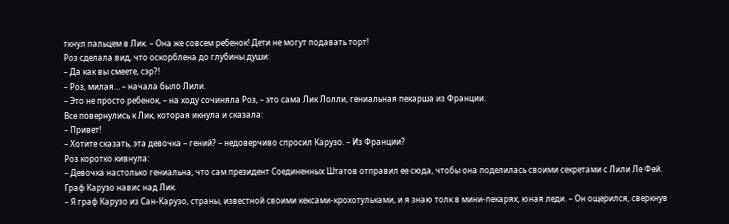ткнул пальцем в Лик. – Она же совсем ребенок! Дети не могут подавать торт!
Роз сделала вид, что оскорблена до глубины души:
– Да как вы смеете, сэр?!
– Роз, милая… – начала было Лили.
– Это не просто ребенок, – на ходу сочиняла Роз, – это сама Лик Лолли, гениальная пекарша из Франции.
Все повернулись к Лик, которая икнула и сказала:
– Привет!
– Хотите сказать, эта девочка – гений? – недоверчиво спросил Карузо. – Из Франции?
Роз коротко кивнула:
– Девочка настолько гениальна, что сам президент Соединенных Штатов отправил ее сюда, чтобы она поделилась своими секретами с Лили Ле Фей.
Граф Карузо навис над Лик.
– Я граф Карузо из Сан-Карузо, страны, известной своими кексами-крохотульками, и я знаю толк в мини-пекарях, юная леди. – Он ощерился, сверкнув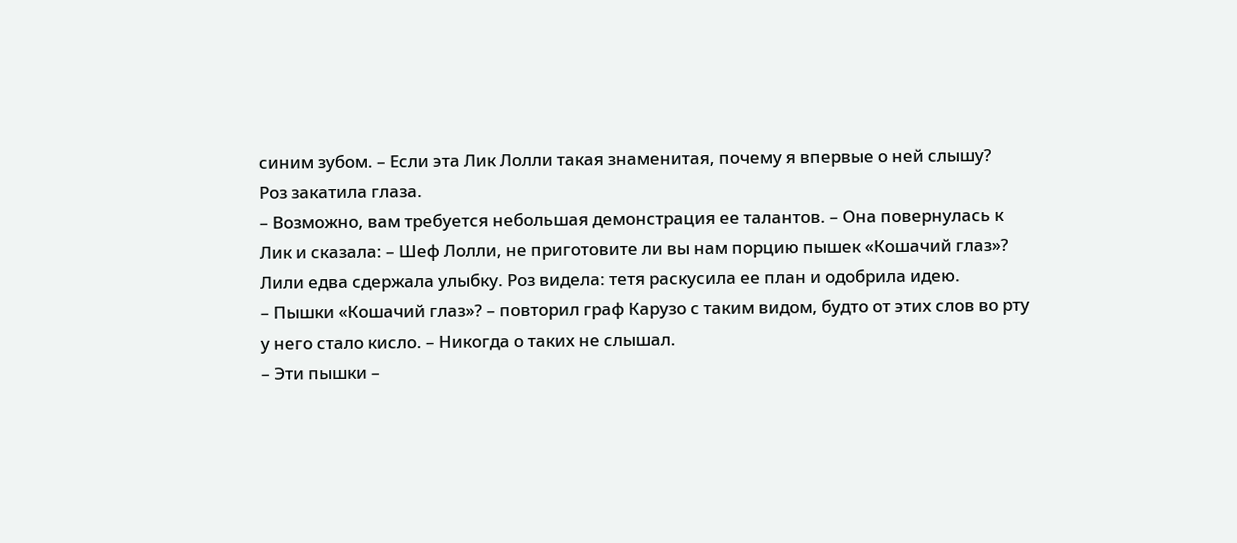синим зубом. – Если эта Лик Лолли такая знаменитая, почему я впервые о ней слышу?
Роз закатила глаза.
– Возможно, вам требуется небольшая демонстрация ее талантов. – Она повернулась к Лик и сказала: – Шеф Лолли, не приготовите ли вы нам порцию пышек «Кошачий глаз»?
Лили едва сдержала улыбку. Роз видела: тетя раскусила ее план и одобрила идею.
– Пышки «Кошачий глаз»? – повторил граф Карузо с таким видом, будто от этих слов во рту у него стало кисло. – Никогда о таких не слышал.
– Эти пышки –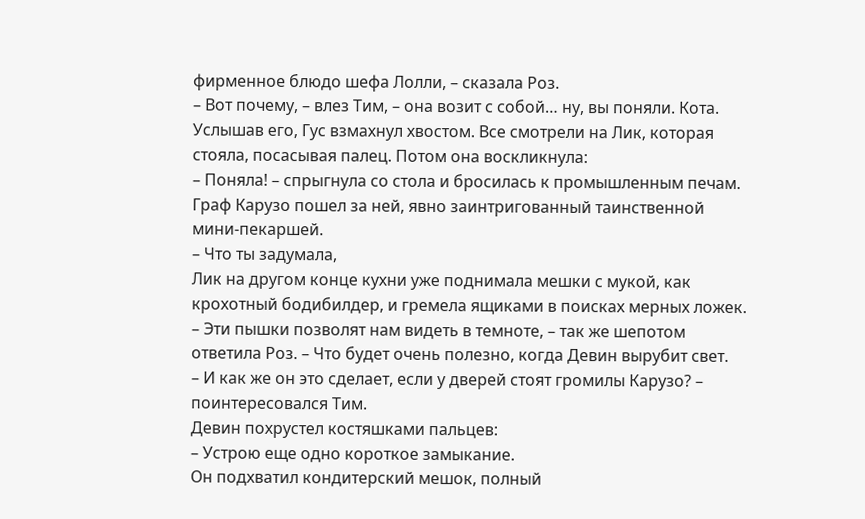фирменное блюдо шефа Лолли, – сказала Роз.
– Вот почему, – влез Тим, – она возит с собой… ну, вы поняли. Кота.
Услышав его, Гус взмахнул хвостом. Все смотрели на Лик, которая стояла, посасывая палец. Потом она воскликнула:
– Поняла! – спрыгнула со стола и бросилась к промышленным печам.
Граф Карузо пошел за ней, явно заинтригованный таинственной мини-пекаршей.
– Что ты задумала,
Лик на другом конце кухни уже поднимала мешки с мукой, как крохотный бодибилдер, и гремела ящиками в поисках мерных ложек.
– Эти пышки позволят нам видеть в темноте, – так же шепотом ответила Роз. – Что будет очень полезно, когда Девин вырубит свет.
– И как же он это сделает, если у дверей стоят громилы Карузо? – поинтересовался Тим.
Девин похрустел костяшками пальцев:
– Устрою еще одно короткое замыкание.
Он подхватил кондитерский мешок, полный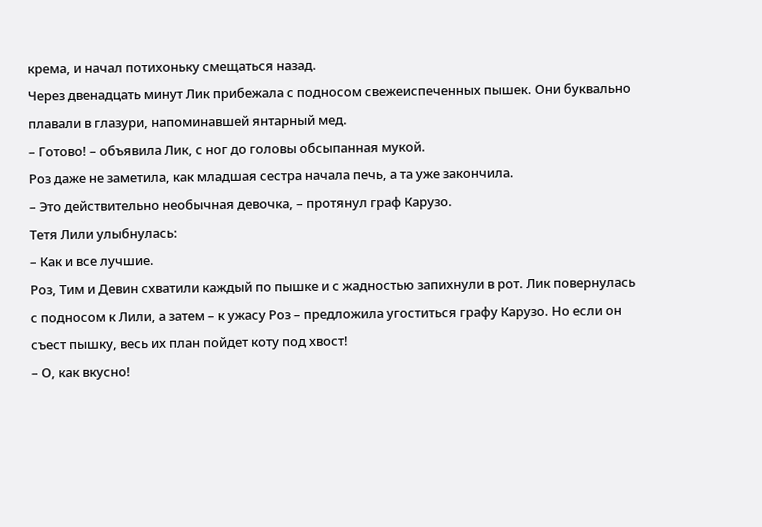крема, и начал потихоньку смещаться назад.
Через двенадцать минут Лик прибежала с подносом свежеиспеченных пышек. Они буквально плавали в глазури, напоминавшей янтарный мед.
– Готово! – объявила Лик, с ног до головы обсыпанная мукой.
Роз даже не заметила, как младшая сестра начала печь, а та уже закончила.
– Это действительно необычная девочка, – протянул граф Карузо.
Тетя Лили улыбнулась:
– Как и все лучшие.
Роз, Тим и Девин схватили каждый по пышке и с жадностью запихнули в рот. Лик повернулась с подносом к Лили, а затем – к ужасу Роз – предложила угоститься графу Карузо. Но если он съест пышку, весь их план пойдет коту под хвост!
– О, как вкусно!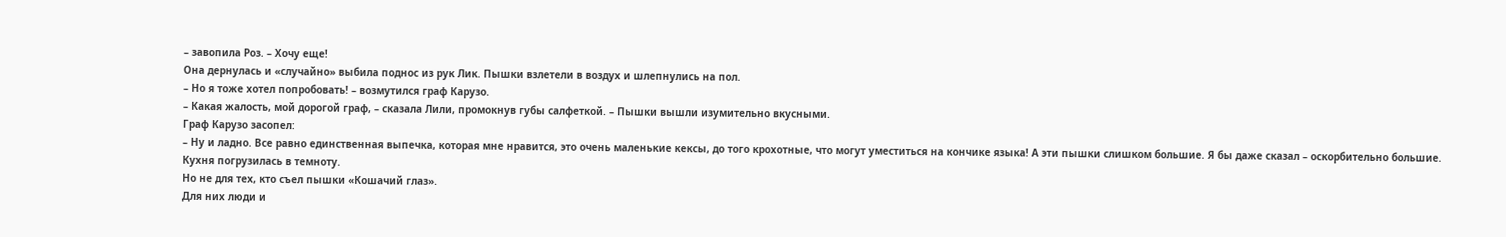– завопила Роз. – Хочу еще!
Она дернулась и «случайно» выбила поднос из рук Лик. Пышки взлетели в воздух и шлепнулись на пол.
– Но я тоже хотел попробовать! – возмутился граф Карузо.
– Какая жалость, мой дорогой граф, – сказала Лили, промокнув губы салфеткой. – Пышки вышли изумительно вкусными.
Граф Карузо засопел:
– Ну и ладно. Все равно единственная выпечка, которая мне нравится, это очень маленькие кексы, до того крохотные, что могут уместиться на кончике языка! А эти пышки слишком большие. Я бы даже сказал – оскорбительно большие.
Кухня погрузилась в темноту.
Но не для тех, кто съел пышки «Кошачий глаз».
Для них люди и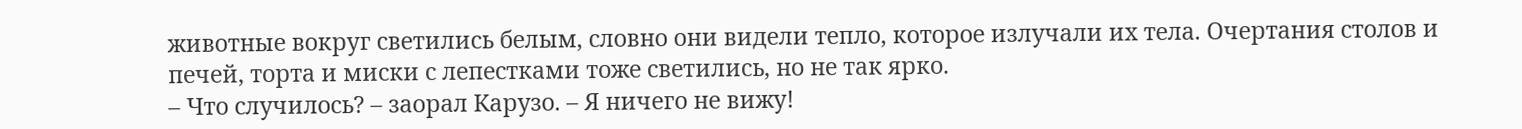животные вокруг светились белым, словно они видели тепло, которое излучали их тела. Очертания столов и печей, торта и миски с лепестками тоже светились, но не так ярко.
– Что случилось? – заорал Карузо. – Я ничего не вижу!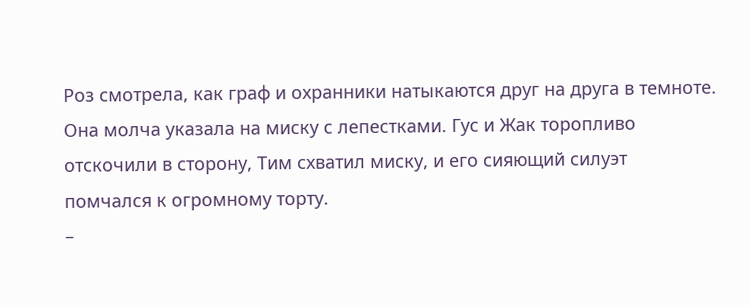Роз смотрела, как граф и охранники натыкаются друг на друга в темноте. Она молча указала на миску с лепестками. Гус и Жак торопливо отскочили в сторону, Тим схватил миску, и его сияющий силуэт помчался к огромному торту.
–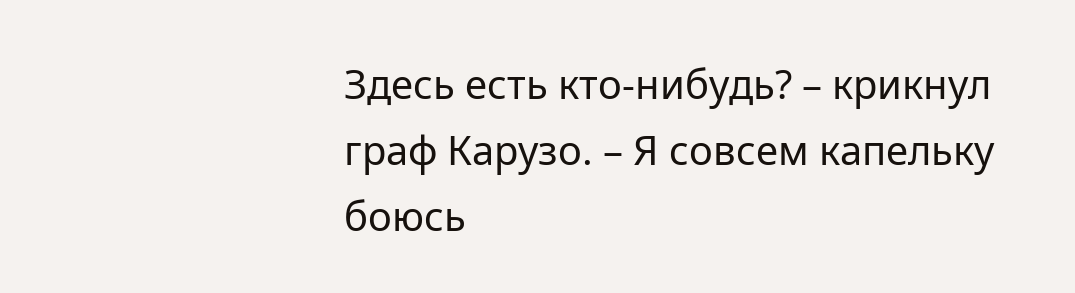Здесь есть кто-нибудь? – крикнул граф Карузо. – Я совсем капельку боюсь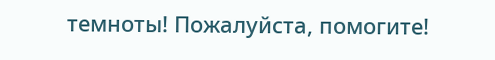темноты! Пожалуйста, помогите!